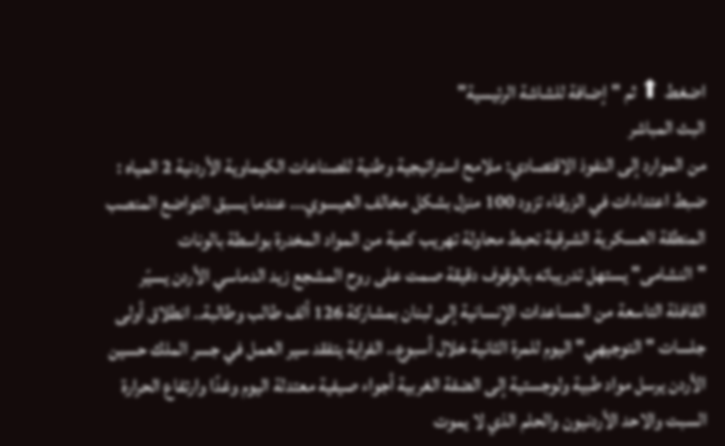اضغط ⬆ ثم "إضافة للشاشة الرئيسية"
البث المباشر
من الموارد إلى النفوذ الاقتصادي: ملامح استراتيجية وطنية للصناعات الكيماوية الأردنية 2 المياه : ضبط اعتداءات في الزرقاء تزود 100 منزل بشكل مخالف العيسوي... عندما يسبق التواضع المنصب المنطقة العسكرية الشرقية تحبط محاولة تهريب كمية من المواد المخدرة بواسطة بالونات "النشامى" يستهل تدريباته بالوقوف دقيقة صمت على روح المشجع زيد الدماسي الأردن يسيّر القافلة التاسعة من المساعدات الإنسانية إلى لبنان بمشاركة 126 ألف طالب وطالبة.. انطلاق أولى جلسات "التوجيهي" اليوم للمرة الثانية خلال أسبوع.. الفراية يتفقد سير العمل في جسر الملك حسين الأردن يرسل مواد طبية ولوجستية إلى الضفة الغربية أجواء صيفية معتدلة اليوم وغدًا وارتفاع الحرارة السبت والاحد الأردنيون والحلم الذي لا يموت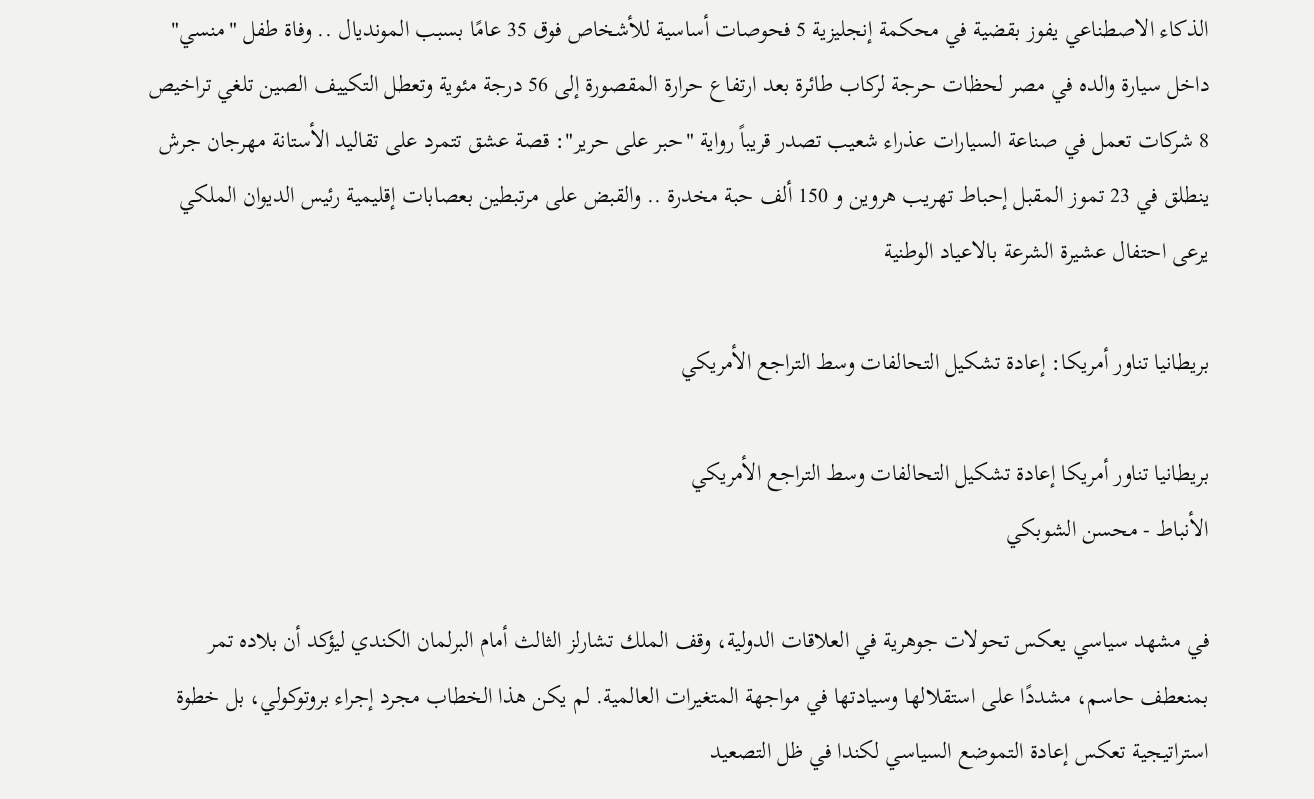الذكاء الاصطناعي يفوز بقضية في محكمة إنجليزية 5 فحوصات أساسية للأشخاص فوق 35 عامًا بسبب المونديال .. وفاة طفل "منسي" داخل سيارة والده في مصر لحظات حرجة لركاب طائرة بعد ارتفاع حرارة المقصورة إلى 56 درجة مئوية وتعطل التكييف الصين تلغي تراخيص 8 شركات تعمل في صناعة السيارات عذراء شعيب تصدر قريباً رواية "حبر على حرير": قصة عشق تتمرد على تقاليد الأستانة مهرجان جرش ينطلق في 23 تموز المقبل إحباط تهريب هروين و 150 ألف حبة مخدرة .. والقبض على مرتبطين بعصابات إقليمية رئيس الديوان الملكي يرعى احتفال عشيرة الشرعة بالاعياد الوطنية

بريطانيا تناور أمريكا: إعادة تشكيل التحالفات وسط التراجع الأمريكي

بريطانيا تناور أمريكا إعادة تشكيل التحالفات وسط التراجع الأمريكي
الأنباط - محسن الشوبكي

في مشهد سياسي يعكس تحولات جوهرية في العلاقات الدولية، وقف الملك تشارلز الثالث أمام البرلمان الكندي ليؤكد أن بلاده تمر بمنعطف حاسم، مشددًا على استقلالها وسيادتها في مواجهة المتغيرات العالمية. لم يكن هذا الخطاب مجرد إجراء بروتوكولي، بل خطوة استراتيجية تعكس إعادة التموضع السياسي لكندا في ظل التصعيد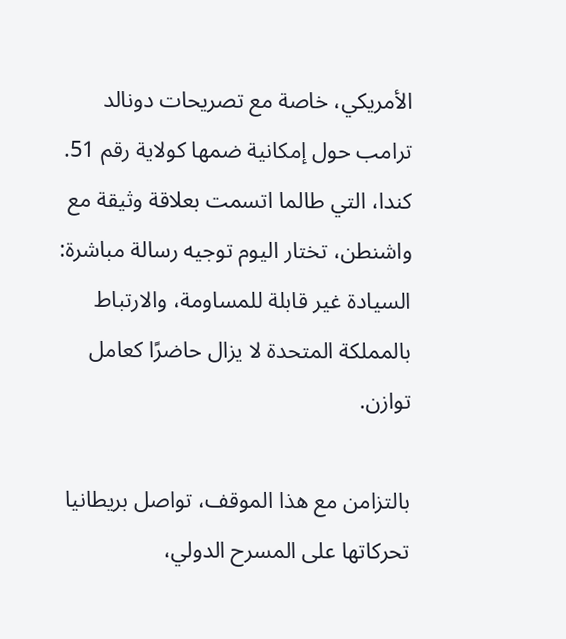الأمريكي، خاصة مع تصريحات دونالد ترامب حول إمكانية ضمها كولاية رقم 51. كندا، التي طالما اتسمت بعلاقة وثيقة مع واشنطن، تختار اليوم توجيه رسالة مباشرة: السيادة غير قابلة للمساومة، والارتباط بالمملكة المتحدة لا يزال حاضرًا كعامل توازن.

بالتزامن مع هذا الموقف، تواصل بريطانيا تحركاتها على المسرح الدولي،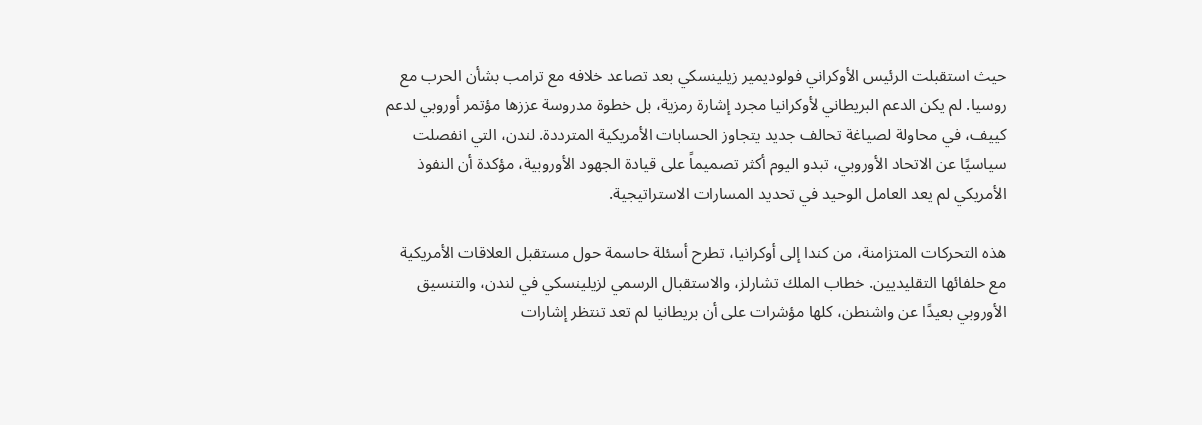حيث استقبلت الرئيس الأوكراني فولوديمير زيلينسكي بعد تصاعد خلافه مع ترامب بشأن الحرب مع روسيا. لم يكن الدعم البريطاني لأوكرانيا مجرد إشارة رمزية، بل خطوة مدروسة عززها مؤتمر أوروبي لدعم كييف، في محاولة لصياغة تحالف جديد يتجاوز الحسابات الأمريكية المترددة. لندن، التي انفصلت سياسيًا عن الاتحاد الأوروبي، تبدو اليوم أكثر تصميماً على قيادة الجهود الأوروبية، مؤكدة أن النفوذ الأمريكي لم يعد العامل الوحيد في تحديد المسارات الاستراتيجية.

هذه التحركات المتزامنة، من كندا إلى أوكرانيا، تطرح أسئلة حاسمة حول مستقبل العلاقات الأمريكية مع حلفائها التقليديين. خطاب الملك تشارلز، والاستقبال الرسمي لزيلينسكي في لندن، والتنسيق الأوروبي بعيدًا عن واشنطن، كلها مؤشرات على أن بريطانيا لم تعد تنتظر إشارات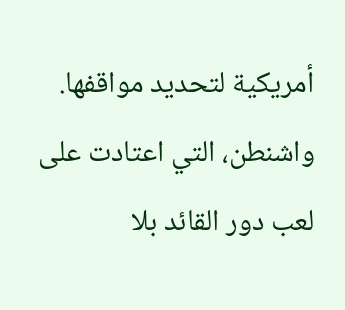أمريكية لتحديد مواقفها. واشنطن، التي اعتادت على لعب دور القائد بلا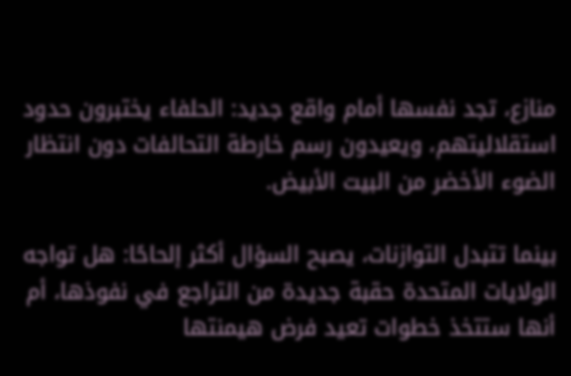منازع، تجد نفسها أمام واقع جديد: الحلفاء يختبرون حدود استقلاليتهم، ويعيدون رسم خارطة التحالفات دون انتظار الضوء الأخضر من البيت الأبيض.

بينما تتبدل التوازنات، يصبح السؤال أكثر إلحاحًا: هل تواجه الولايات المتحدة حقبة جديدة من التراجع في نفوذها، أم أنها ستتخذ خطوات تعيد فرض هيمنتها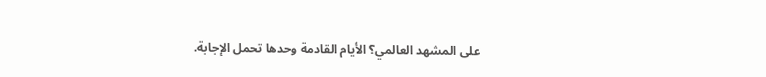على المشهد العالمي؟ الأيام القادمة وحدها تحمل الإجابة.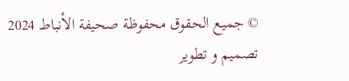© جميع الحقوق محفوظة صحيفة الأنباط 2024
تصميم و تطوير